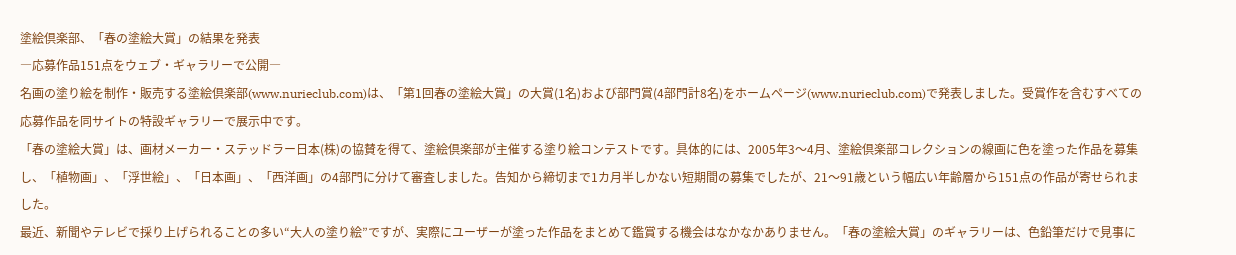塗絵倶楽部、「春の塗絵大賞」の結果を発表
―応募作品151点をウェブ・ギャラリーで公開―
名画の塗り絵を制作・販売する塗絵倶楽部(www.nurieclub.com)は、「第1回春の塗絵大賞」の大賞(1名)および部門賞(4部門計8名)をホームページ(www.nurieclub.com)で発表しました。受賞作を含むすべての応募作品を同サイトの特設ギャラリーで展示中です。
「春の塗絵大賞」は、画材メーカー・ステッドラー日本(株)の協賛を得て、塗絵倶楽部が主催する塗り絵コンテストです。具体的には、2005年3〜4月、塗絵倶楽部コレクションの線画に色を塗った作品を募集し、「植物画」、「浮世絵」、「日本画」、「西洋画」の4部門に分けて審査しました。告知から締切まで1カ月半しかない短期間の募集でしたが、21〜91歳という幅広い年齢層から151点の作品が寄せられました。
最近、新聞やテレビで採り上げられることの多い“大人の塗り絵”ですが、実際にユーザーが塗った作品をまとめて鑑賞する機会はなかなかありません。「春の塗絵大賞」のギャラリーは、色鉛筆だけで見事に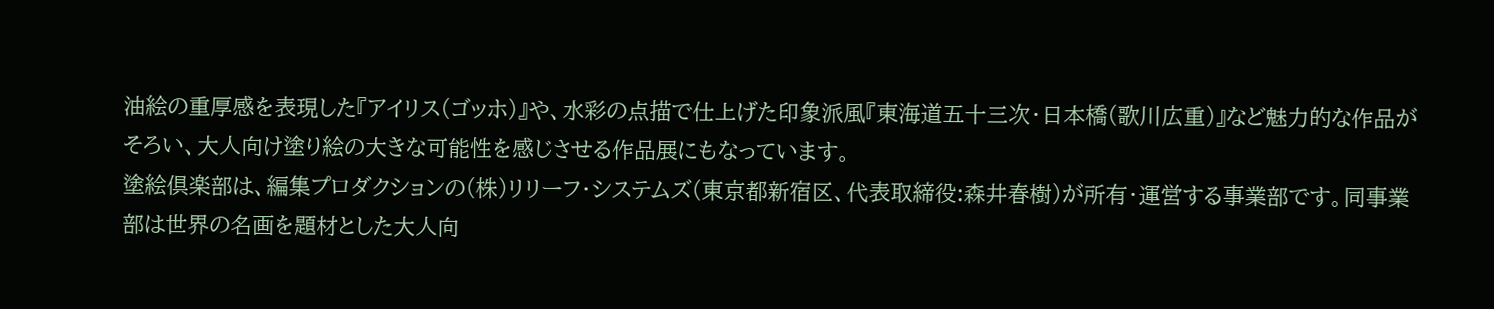油絵の重厚感を表現した『アイリス(ゴッホ)』や、水彩の点描で仕上げた印象派風『東海道五十三次・日本橋(歌川広重)』など魅力的な作品がそろい、大人向け塗り絵の大きな可能性を感じさせる作品展にもなっています。
塗絵倶楽部は、編集プロダクションの(株)リリーフ・システムズ(東京都新宿区、代表取締役:森井春樹)が所有・運営する事業部です。同事業部は世界の名画を題材とした大人向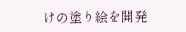けの塗り絵を開発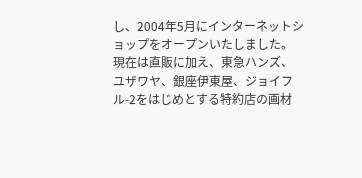し、2004年5月にインターネットショップをオープンいたしました。現在は直販に加え、東急ハンズ、ユザワヤ、銀座伊東屋、ジョイフル-2をはじめとする特約店の画材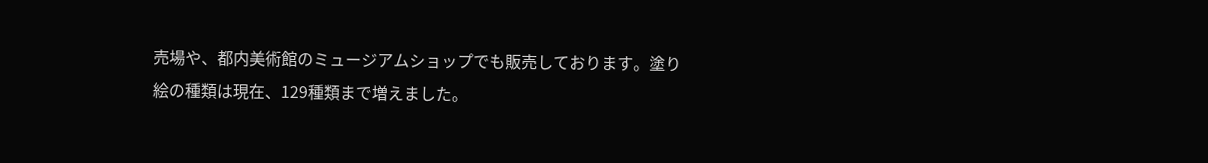売場や、都内美術館のミュージアムショップでも販売しております。塗り絵の種類は現在、129種類まで増えました。